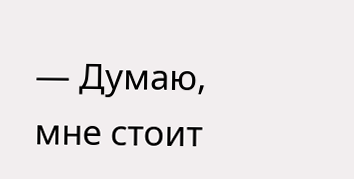— Думаю, мне стоит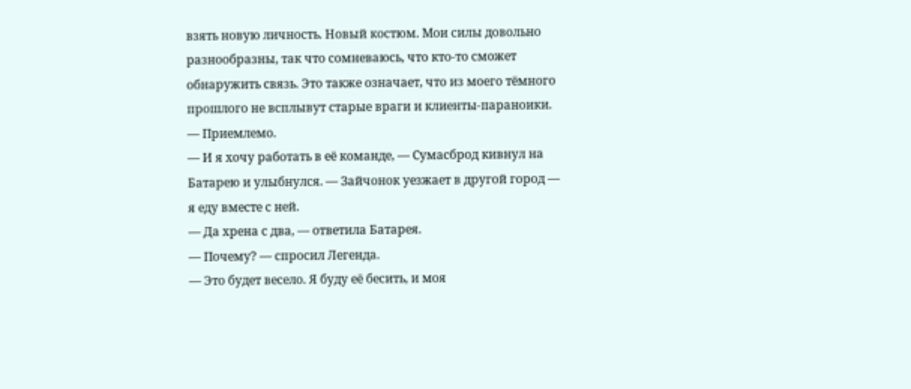взять новую личность. Новый костюм. Мои силы довольно разнообразны, так что сомневаюсь, что кто-то сможет обнаружить связь. Это также означает, что из моего тёмного прошлого не всплывут старые враги и клиенты-параноики.
— Приемлемо.
— И я хочу работать в её команде, — Сумасброд кивнул на Батарею и улыбнулся. — Зайчонок уезжает в другой город — я еду вместе с ней.
— Да хрена с два, — ответила Батарея.
— Почему? — спросил Легенда.
— Это будет весело. Я буду её бесить, и моя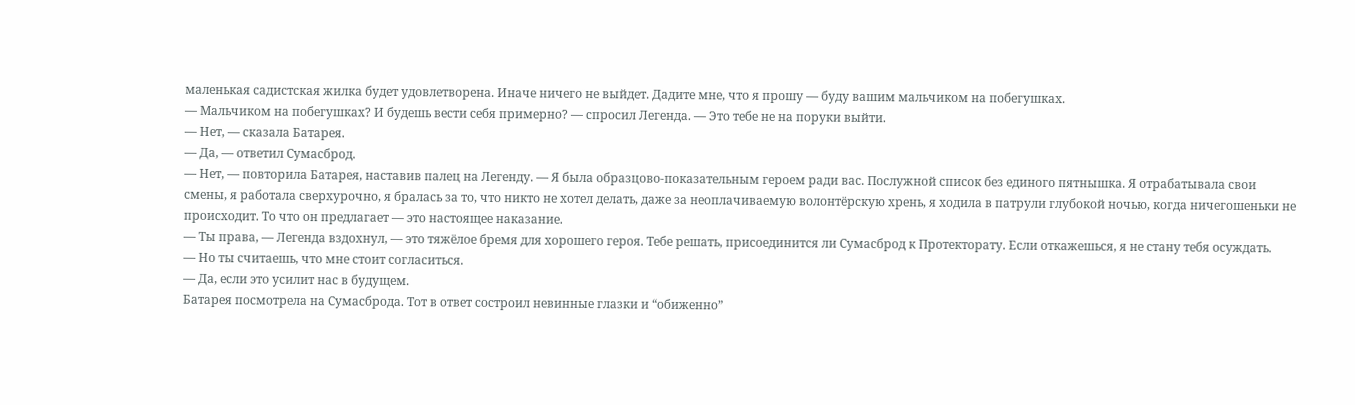маленькая садистская жилка будет удовлетворена. Иначе ничего не выйдет. Дадите мне, что я прошу — буду вашим мальчиком на побегушках.
— Мальчиком на побегушках? И будешь вести себя примерно? — спросил Легенда. — Это тебе не на поруки выйти.
— Нет, — сказала Батарея.
— Да, — ответил Сумасброд.
— Нет, — повторила Батарея, наставив палец на Легенду. — Я была образцово-показательным героем ради вас. Послужной список без единого пятнышка. Я отрабатывала свои смены, я работала сверхурочно, я бралась за то, что никто не хотел делать, даже за неоплачиваемую волонтёрскую хрень, я ходила в патрули глубокой ночью, когда ничегошеньки не происходит. То что он предлагает — это настоящее наказание.
— Ты права, — Легенда вздохнул, — это тяжёлое бремя для хорошего героя. Тебе решать, присоединится ли Сумасброд к Протекторату. Если откажешься, я не стану тебя осуждать.
— Но ты считаешь, что мне стоит согласиться.
— Да, если это усилит нас в будущем.
Батарея посмотрела на Сумасброда. Тот в ответ состроил невинные глазки и “обиженно”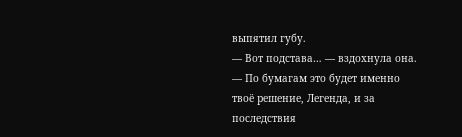выпятил губу.
— Вот подстава… — вздохнула она. — По бумагам это будет именно твоё решение, Легенда, и за последствия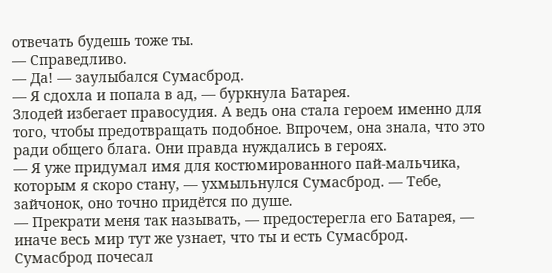отвечать будешь тоже ты.
— Справедливо.
— Да! — заулыбался Сумасброд.
— Я сдохла и попала в ад, — буркнула Батарея.
Злодей избегает правосудия. А ведь она стала героем именно для того, чтобы предотвращать подобное. Впрочем, она знала, что это ради общего блага. Они правда нуждались в героях.
— Я уже придумал имя для костюмированного пай-мальчика, которым я скоро стану, — ухмыльнулся Сумасброд. — Тебе, зайчонок, оно точно придётся по душе.
— Прекрати меня так называть, — предостерегла его Батарея, — иначе весь мир тут же узнает, что ты и есть Сумасброд.
Сумасброд почесал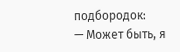подбородок:
— Может быть, я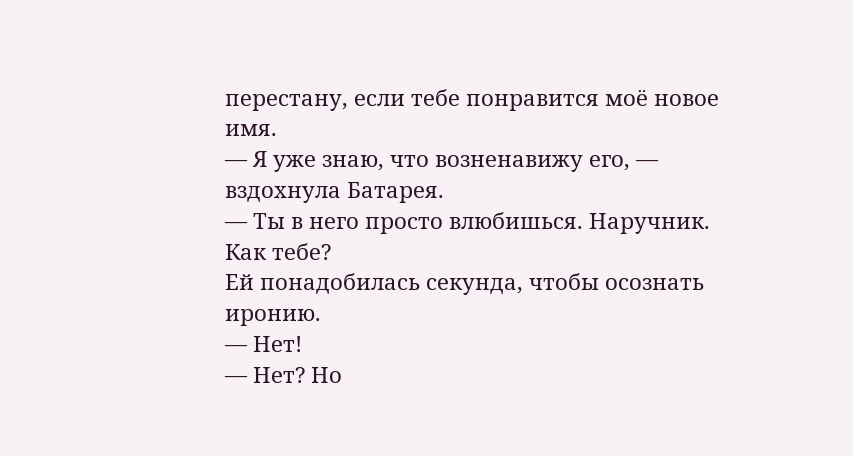перестану, если тебе понравится моё новое имя.
— Я уже знаю, что возненавижу его, — вздохнула Батарея.
— Ты в него просто влюбишься. Наручник. Как тебе?
Ей понадобилась секунда, чтобы осознать иронию.
— Нет!
— Нет? Но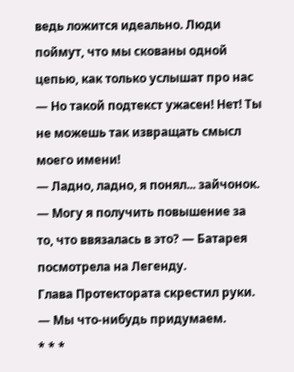ведь ложится идеально. Люди поймут, что мы скованы одной цепью, как только услышат про нас
— Но такой подтекст ужасен! Нет! Ты не можешь так извращать смысл моего имени!
— Ладно, ладно, я понял... зайчонок.
— Могу я получить повышение за то, что ввязалась в это? — Батарея посмотрела на Легенду.
Глава Протектората скрестил руки.
— Мы что-нибудь придумаем.
* * *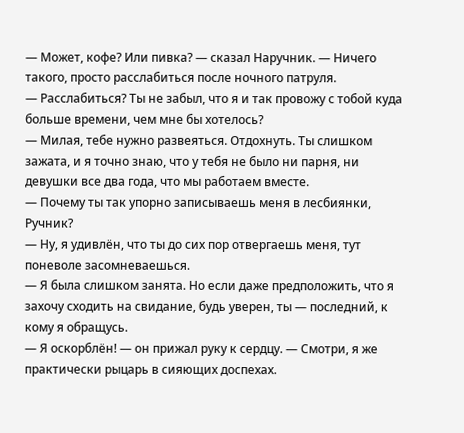— Может, кофе? Или пивка? — сказал Наручник. — Ничего такого, просто расслабиться после ночного патруля.
— Расслабиться? Ты не забыл, что я и так провожу с тобой куда больше времени, чем мне бы хотелось?
— Милая, тебе нужно развеяться. Отдохнуть. Ты слишком зажата, и я точно знаю, что у тебя не было ни парня, ни девушки все два года, что мы работаем вместе.
— Почему ты так упорно записываешь меня в лесбиянки, Ручник?
— Ну, я удивлён, что ты до сих пор отвергаешь меня, тут поневоле засомневаешься.
— Я была слишком занята. Но если даже предположить, что я захочу сходить на свидание, будь уверен, ты — последний, к кому я обращусь.
— Я оскорблён! — он прижал руку к сердцу. — Смотри, я же практически рыцарь в сияющих доспехах.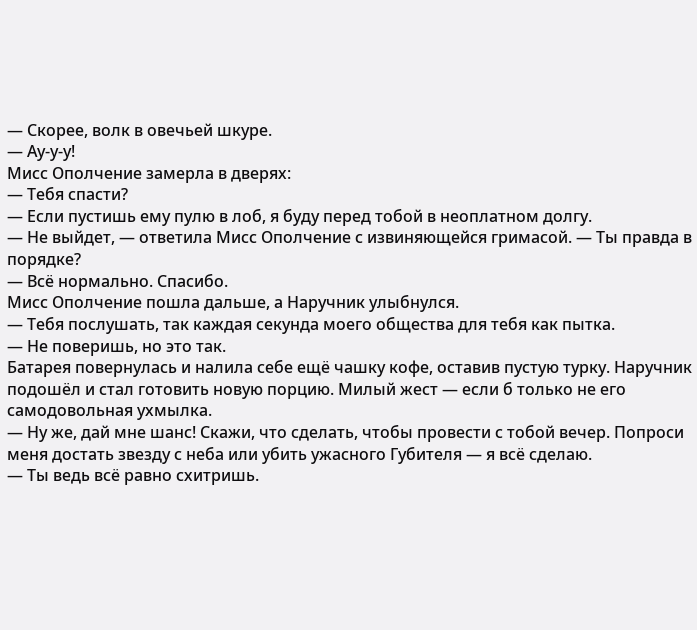— Скорее, волк в овечьей шкуре.
— Ау-у-у!
Мисс Ополчение замерла в дверях:
— Тебя спасти?
— Если пустишь ему пулю в лоб, я буду перед тобой в неоплатном долгу.
— Не выйдет, — ответила Мисс Ополчение с извиняющейся гримасой. — Ты правда в порядке?
— Всё нормально. Спасибо.
Мисс Ополчение пошла дальше, а Наручник улыбнулся.
— Тебя послушать, так каждая секунда моего общества для тебя как пытка.
— Не поверишь, но это так.
Батарея повернулась и налила себе ещё чашку кофе, оставив пустую турку. Наручник подошёл и стал готовить новую порцию. Милый жест — если б только не его самодовольная ухмылка.
— Ну же, дай мне шанс! Скажи, что сделать, чтобы провести с тобой вечер. Попроси меня достать звезду с неба или убить ужасного Губителя — я всё сделаю.
— Ты ведь всё равно схитришь.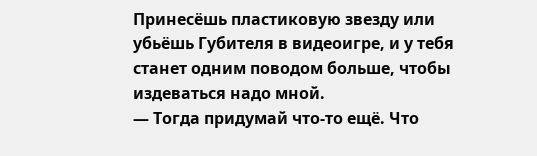Принесёшь пластиковую звезду или убьёшь Губителя в видеоигре, и у тебя станет одним поводом больше, чтобы издеваться надо мной.
— Тогда придумай что-то ещё. Что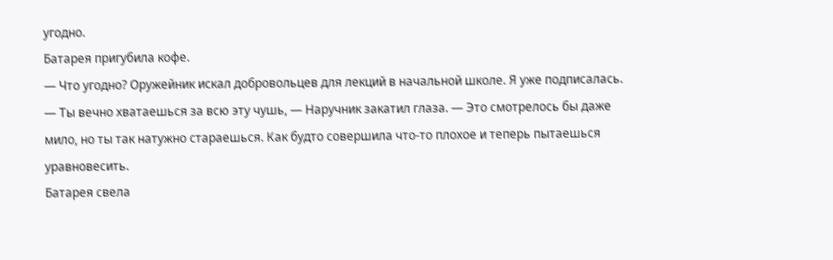угодно.
Батарея пригубила кофе.
— Что угодно? Оружейник искал добровольцев для лекций в начальной школе. Я уже подписалась.
— Ты вечно хватаешься за всю эту чушь, — Наручник закатил глаза. — Это смотрелось бы даже мило, но ты так натужно стараешься. Как будто совершила что-то плохое и теперь пытаешься уравновесить.
Батарея свела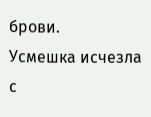брови.
Усмешка исчезла с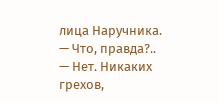лица Наручника.
— Что, правда?..
— Нет. Никаких грехов,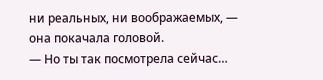ни реальных, ни воображаемых, — она покачала головой.
— Но ты так посмотрела сейчас…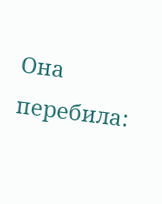Она перебила: